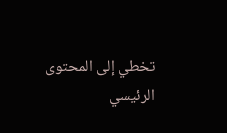تخطي إلى المحتوى الرئيسي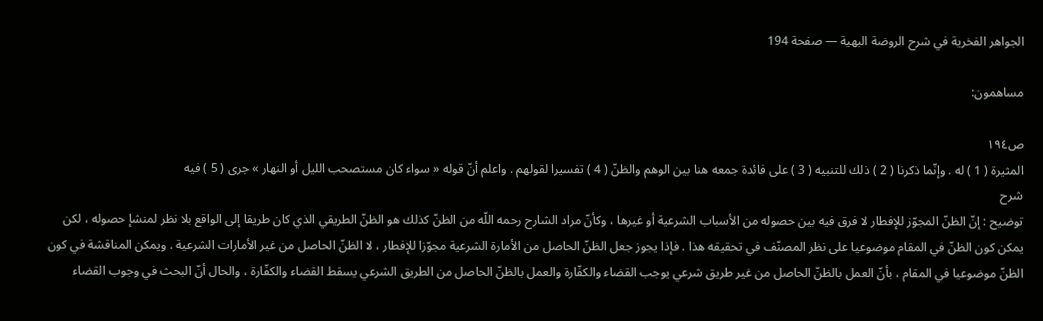الجواهر الفخرية في شرح الروضة البهية — صفحة 194

مساهمون:

ص١٩٤
المثيرة ( 1 ) له . وإنّما ذكرنا ( 2 ) ذلك للتنبيه ( 3 ) على فائدة جمعه هنا بين الوهم والظنّ ( 4 ) تفسيرا لقولهم . واعلم أنّ قوله « سواء كان مستصحب الليل أو النهار » جرى ( 5 ) فيه
شرح
توضيح : إنّ الظنّ المجوّز للإفطار لا فرق فيه بين حصوله من الأسباب الشرعية أو غيرها ، وكأنّ مراد الشارح رحمه اللّه من الظنّ كذلك هو الظنّ الطريقي الذي كان طريقا إلى الواقع بلا نظر لمنشإ حصوله ، لكن يمكن كون الظنّ في المقام موضوعيا على نظر المصنّف في تحقيقه هذا . فإذا يجوز جعل الظنّ الحاصل من الأمارة الشرعية مجوّزا للإفطار ، لا الظنّ الحاصل من غير الأمارات الشرعية . ويمكن المناقشة في كون الظنّ موضوعيا في المقام ، بأنّ العمل بالظنّ الحاصل من غير طريق شرعي يوجب القضاء والكفّارة والعمل بالظنّ الحاصل من الطريق الشرعي يسقط القضاء والكفّارة ، والحال أنّ البحث في وجوب القضاء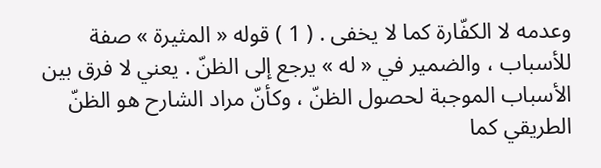وعدمه لا الكفّارة كما لا يخفى . ( 1 ) قوله « المثيرة » صفة للأسباب ، والضمير في « له » يرجع إلى الظنّ . يعني لا فرق بين الأسباب الموجبة لحصول الظنّ ، وكأنّ مراد الشارح هو الظنّ الطريقي كما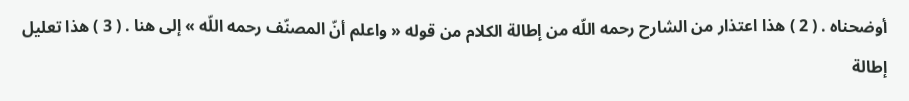أوضحناه . ( 2 ) هذا اعتذار من الشارح رحمه اللّه من إطالة الكلام من قوله « واعلم أنّ المصنّف رحمه اللّه » إلى هنا . ( 3 ) هذا تعليل إطالة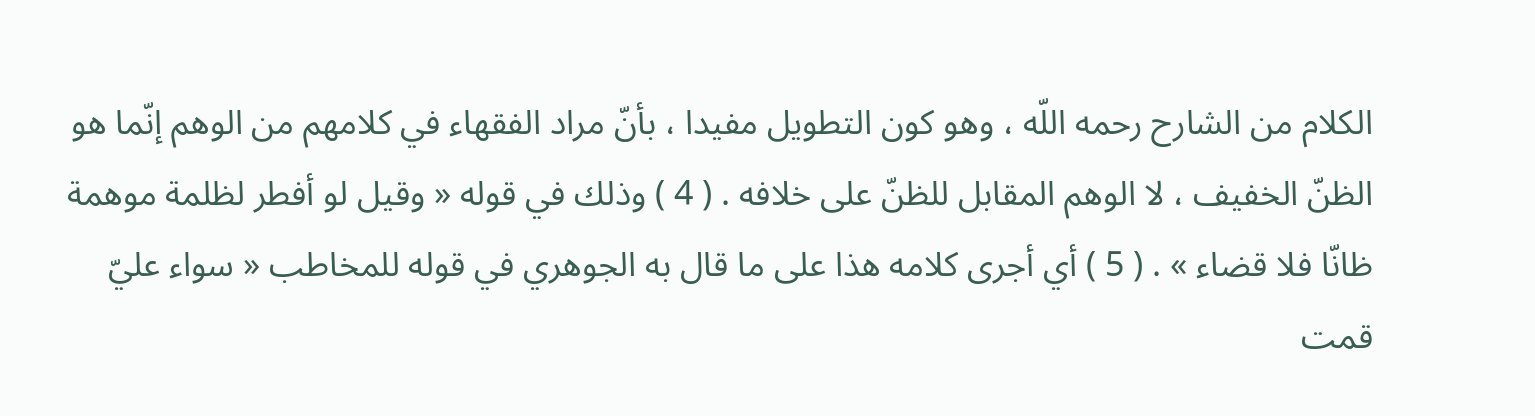الكلام من الشارح رحمه اللّه ، وهو كون التطويل مفيدا ، بأنّ مراد الفقهاء في كلامهم من الوهم إنّما هو الظنّ الخفيف ، لا الوهم المقابل للظنّ على خلافه . ( 4 ) وذلك في قوله « وقيل لو أفطر لظلمة موهمة ظانّا فلا قضاء » . ( 5 ) أي أجرى كلامه هذا على ما قال به الجوهري في قوله للمخاطب « سواء عليّ قمت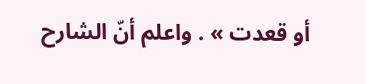أو قعدت » . واعلم أنّ الشارح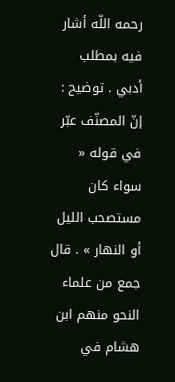رحمه اللّه أشار فيه بمطلب أدبي . توضيح : إنّ المصنّف عبّر في قوله « سواء كان مستصحب الليل أو النهار » . قال جمع من علماء النحو منهم ابن هشام في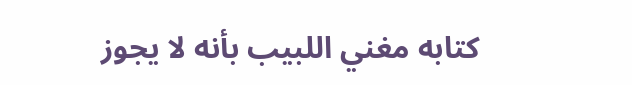كتابه مغني اللبيب بأنه لا يجوز